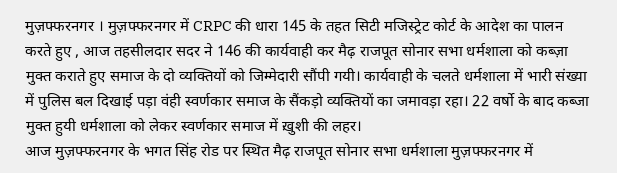मुज़फ्फरनगर । मुज़फ्फरनगर में CRPC की धारा 145 के तहत सिटी मजिस्ट्रेट कोर्ट के आदेश का पालन करते हुए , आज तहसीलदार सदर ने 146 की कार्यवाही कर मैढ़ राजपूत सोनार सभा धर्मशाला को कब्ज़ा मुक्त कराते हुए समाज के दो व्यक्तियों को जिम्मेदारी सौंपी गयी। कार्यवाही के चलते धर्मशाला में भारी संख्या में पुलिस बल दिखाई पड़ा वंही स्वर्णकार समाज के सैंकड़ो व्यक्तियों का जमावड़ा रहा। 22 वर्षो के बाद कब्जा मुक्त हुयी धर्मशाला को लेकर स्वर्णकार समाज में ख़ुशी की लहर।
आज मुज़फ्फरनगर के भगत सिंह रोड पर स्थित मैढ़ राजपूत सोनार सभा धर्मशाला मुज़फ्फरनगर में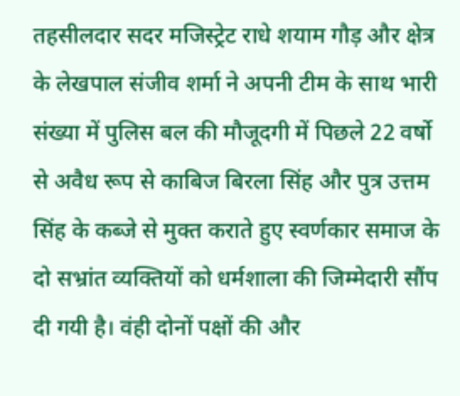तहसीलदार सदर मजिस्ट्रेट राधे शयाम गौड़ और क्षेत्र के लेखपाल संजीव शर्मा ने अपनी टीम के साथ भारी संख्या में पुलिस बल की मौजूदगी में पिछले 22 वर्षो से अवैध रूप से काबिज बिरला सिंह और पुत्र उत्तम सिंह के कब्जे से मुक्त कराते हुए स्वर्णकार समाज के दो सभ्रांत व्यक्तियों को धर्मशाला की जिम्मेदारी सौंप दी गयी है। वंही दोनों पक्षों की और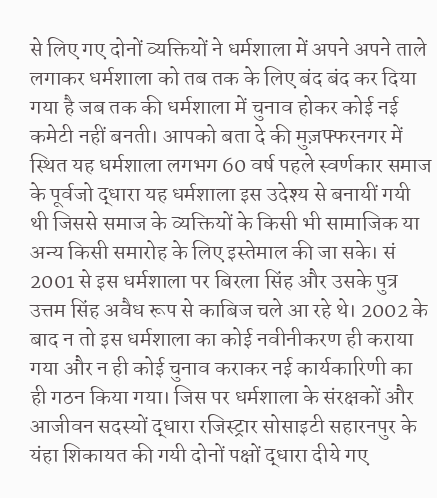से लिए गए दोनों व्यक्तियों ने धर्मशाला में अपने अपने ताले लगाकर धर्मशाला को तब तक के लिए बंद बंद कर दिया गया है जब तक की धर्मशाला में चुनाव होकर कोई नई कमेटी नहीं बनती। आपको बता दे की मुज़फ्फरनगर में स्थित यह धर्मशाला लगभग 60 वर्ष पहले स्वर्णकार समाज के पूर्वजो द्धारा यह धर्मशाला इस उदेश्य से बनायीं गयी थी जिससे समाज के व्यक्तियों के किसी भी सामाजिक या अन्य किसी समारोह के लिए इस्तेमाल की जा सके। सं 2001 से इस धर्मशाला पर बिरला सिंह और उसके पुत्र उत्तम सिंह अवैध रूप से काबिज चले आ रहे थे। 2002 के बाद न तो इस धर्मशाला का कोई नवीनीकरण ही कराया गया और न ही कोई चुनाव कराकर नई कार्यकारिणी का ही गठन किया गया। जिस पर धर्मशाला के संरक्षकों और आजीवन सदस्यों द्धारा रजिस्ट्रार सोसाइटी सहारनपुर के यंहा शिकायत की गयी दोनों पक्षों द्धारा दीये गए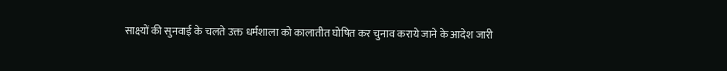साक्ष्यों की सुनवाई के चलते उक्त धर्मशाला को कालातीत घोषित कर चुनाव कराये जाने के आदेश जारी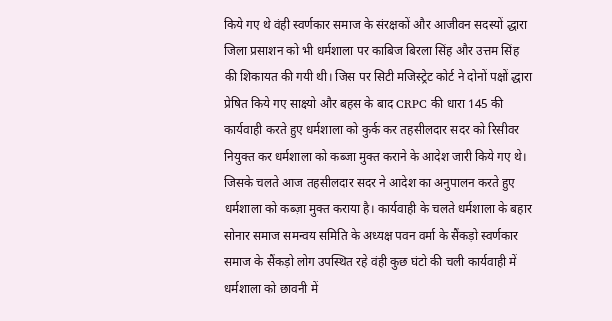किये गए थे वंही स्वर्णकार समाज के संरक्षकों और आजीवन सदस्यों द्धारा जिला प्रसाशन को भी धर्मशाला पर काबिज बिरला सिंह और उत्तम सिंह की शिकायत की गयी थी। जिस पर सिटी मजिस्ट्रेट कोर्ट ने दोनों पक्षों द्धारा प्रेषित किये गए साक्ष्यो और बहस के बाद CRPC की धारा 145 की कार्यवाही करते हुए धर्मशाला को कुर्क कर तहसीलदार सदर को रिसीवर नियुक्त कर धर्मशाला को कब्जा मुक्त कराने के आदेश जारी किये गए थे। जिसके चलते आज तहसीलदार सदर ने आदेश का अनुपालन करते हुए धर्मशाला को कब्ज़ा मुक्त कराया है। कार्यवाही के चलते धर्मशाला के बहार सोनार समाज समन्वय समिति के अध्यक्ष पवन वर्मा के सैंकड़ो स्वर्णकार समाज के सैंकड़ो लोग उपस्थित रहे वंही कुछ घंटो की चली कार्यवाही में धर्मशाला को छावनी में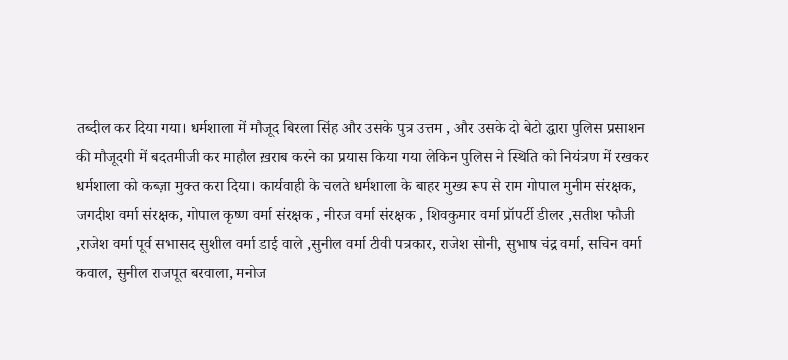तब्दील कर दिया गया। धर्मशाला में मौजूद बिरला सिंह और उसके पुत्र उत्तम , और उसके दो बेटो द्धारा पुलिस प्रसाशन की मौजूदगी में बदतमीजी कर माहौल ख़राब करने का प्रयास किया गया लेकिन पुलिस ने स्थिति को नियंत्रण में रखकर धर्मशाला को कब्ज़ा मुक्त करा दिया। कार्यवाही के चलते धर्मशाला के बाहर मुख्य रूप से राम गोपाल मुनीम संरक्षक, जगदीश वर्मा संरक्षक, गोपाल कृष्ण वर्मा संरक्षक , नीरज वर्मा संरक्षक , शिवकुमार वर्मा प्रॉपर्टी डीलर ,सतीश फौजी ,राजेश वर्मा पूर्व सभासद सुशील वर्मा डाई वाले ,सुनील वर्मा टीवी पत्रकार, राजेश सोनी, सुभाष चंद्र वर्मा, सचिन वर्मा कवाल, सुनील राजपूत बरवाला, मनोज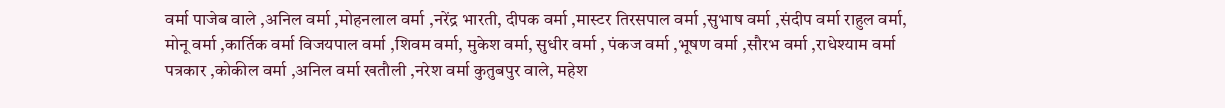वर्मा पाजेब वाले ,अनिल वर्मा ,मोहनलाल वर्मा ,नरेंद्र भारती, दीपक वर्मा ,मास्टर तिरसपाल वर्मा ,सुभाष वर्मा ,संदीप वर्मा राहुल वर्मा, मोनू वर्मा ,कार्तिक वर्मा विजयपाल वर्मा ,शिवम वर्मा, मुकेश वर्मा, सुधीर वर्मा , पंकज वर्मा ,भूषण वर्मा ,सौरभ वर्मा ,राधेश्याम वर्मा पत्रकार ,कोकील वर्मा ,अनिल वर्मा खतौली ,नरेश वर्मा कुतुबपुर वाले, महेश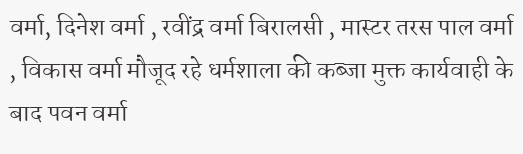वर्मा, दिनेश वर्मा , रवींद्र वर्मा बिरालसी , मास्टर तरस पाल वर्मा , विकास वर्मा मौजूद रहे धर्मशाला की कब्जा मुक्त कार्यवाही के बाद पवन वर्मा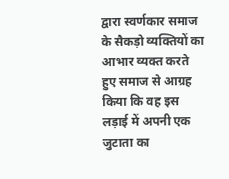द्वारा स्वर्णकार समाज के सैकड़ो व्यक्तियों का आभार व्यक्त करते हुए समाज से आग्रह किया कि वह इस लड़ाई में अपनी एक जुटाता का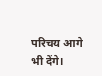परिचय आगे भी देंगे।